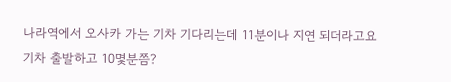나라역에서 오사카 가는 기차 기다리는데 11분이나 지연 되더라고요
기차 출발하고 10몇분쯤?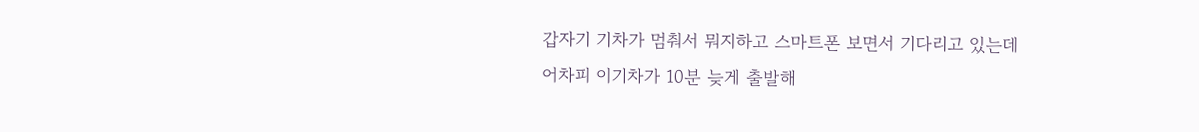갑자기 기차가 멈춰서 뭐지하고 스마트폰 보면서 기다리고 있는데
어차피 이기차가 10분 늦게 출발해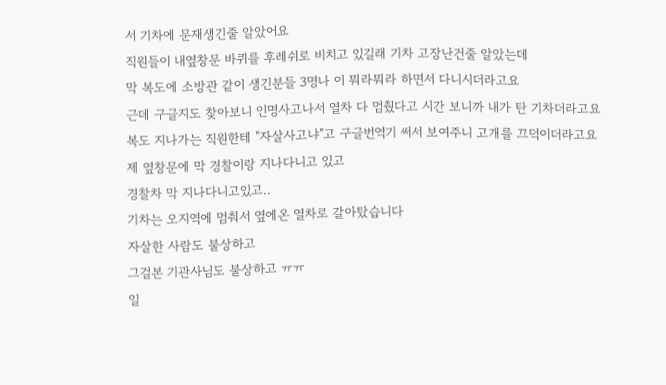서 기차에 문재생긴줄 알았어요
직원들이 내옆창문 바퀴를 후레쉬로 비치고 있길래 기차 고장난건줄 알았는데
막 복도에 소방관 같이 생긴분들 3명나 이 뭐라뭐라 하면서 다니시더라고요
근데 구글지도 찾아보니 인명사고나서 열차 다 멈췄다고 시간 보니까 내가 탄 기차더라고요
복도 지나가는 직원한테 "자살사고냐"고 구글번역기 써서 보여주니 고개를 끄덕이더라고요
제 옆창문에 막 경찰이랑 지나다니고 있고
경찰차 막 지나다니고있고..
기차는 오지역에 멈춰서 옆에온 열차로 갈아탔습니다
자살한 사람도 불상하고
그걸본 기관사님도 불상하고 ㅠㅠ
일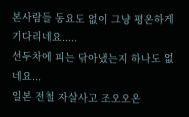본사람들 동요도 없이 그냥 평온하게 기다리네요.....
선두차에 피는 닦아냈는지 하나도 없네요...
일본 전철 자살사고 조오오온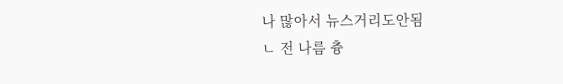나 많아서 뉴스거리도안됨
ㄴ 전 나름 츙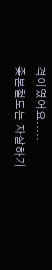격이였어요.....
좆본철도는 자살하기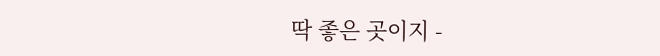딱 좋은 곳이지 -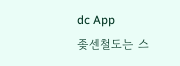dc App
좆센철도는 스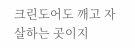크린도어도 깨고 자살하는 곳이지